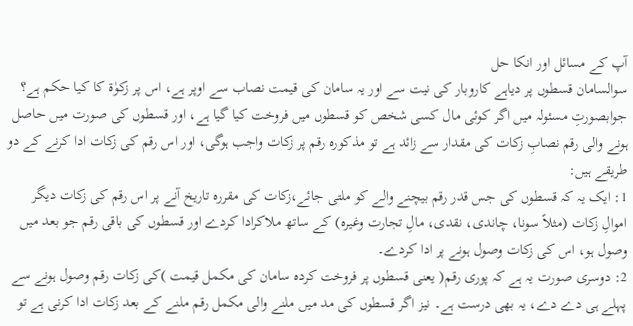آپ کے مسائل اور انکا حل
سوالسامان قسطوں پر دیاہے کاروبار کی نیت سے اور یہ سامان کی قیمت نصاب سے اوپر ہے، اس پر زکوٰۃ کا کیا حکم ہے؟
جوابصورتِ مسئولہ میں اگر کوئی مال کسی شخص کو قسطوں میں فروخت کیا گیا ہے، اور قسطوں کی صورت میں حاصل ہونے والی رقم نصابِ زکات کی مقدار سے زائد ہے تو مذکورہ رقم پر زکات واجب ہوگی، اور اس رقم کی زکات ادا کرنے کے دو طریقے ہیں:
1: ایک یہ کہ قسطوں کی جس قدر رقم بیچنے والے کو ملتی جائے،زکات کی مقررہ تاریخ آنے پر اس رقم کی زکات دیگر اموالِ زکات (مثلاً سونا، چاندی، نقدی، مالِ تجارت وغیرہ) کے ساتھ ملاکرادا کردے اور قسطوں کی باقی رقم جو بعد میں وصول ہو، اس کی زکات وصول ہونے پر ادا کردے۔
2: دوسری صورت یہ ہے کہ پوری رقم( یعنی قسطوں پر فروخت کردہ سامان کی مکمل قیمت )کی زکات رقم وصول ہونے سے پہلے ہی دے دے، یہ بھی درست ہے۔ نیز اگر قسطوں کی مد میں ملنے والی مکمل رقم ملنے کے بعد زکات ادا کرنی ہے تو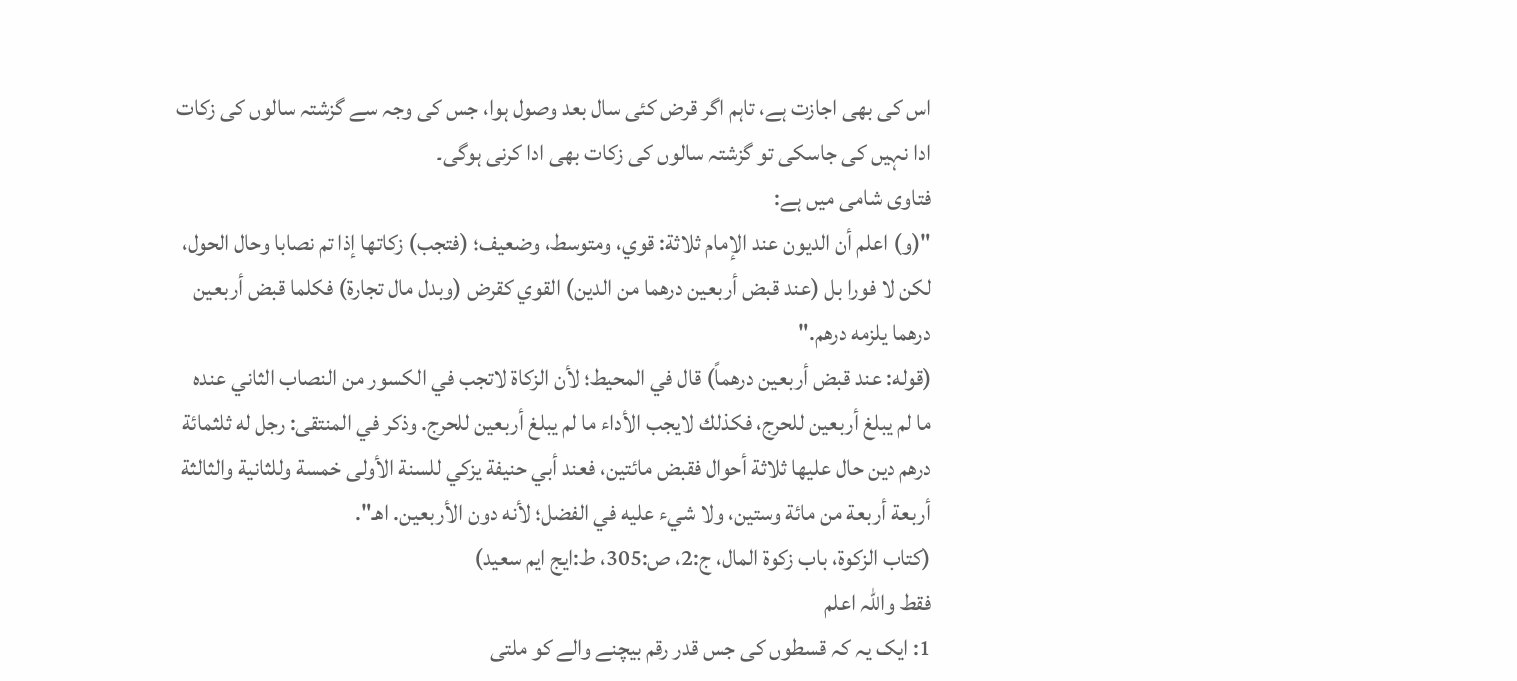اس کی بھی اجازت ہے، تاہم اگر قرض کئی سال بعد وصول ہوا، جس کی وجہ سے گزشتہ سالوں کی زکات ادا نہیں کی جاسکی تو گزشتہ سالوں کی زکات بھی ادا کرنی ہوگی۔
فتاوی شامی میں ہے:
"(و) اعلم أن الديون عند الإمام ثلاثة: قوي، ومتوسط، وضعيف؛ (فتجب) زكاتها إذا تم نصابا وحال الحول، لكن لا فورا بل (عند قبض أربعين درهما من الدين) القوي كقرض (وبدل مال تجارة) فكلما قبض أربعين درهما يلزمه درهم."
(قوله: عند قبض أربعين درهماً) قال في المحيط؛ لأن الزكاة لاتجب في الكسور من النصاب الثاني عنده ما لم يبلغ أربعين للحرج، فكذلك لايجب الأداء ما لم يبلغ أربعين للحرج. وذكر في المنتقى: رجل له ثلثمائة درهم دين حال عليها ثلاثة أحوال فقبض مائتين، فعند أبي حنيفة يزكي للسنة الأولى خمسة وللثانية والثالثة أربعة أربعة من مائة وستين، ولا شيء عليه في الفضل؛ لأنه دون الأربعين. اهـ".
(كتاب الزكوة، باب زكوة المال، ج:2، ص:305، ط:ايج ايم سعيد)
فقط واللہ اعلم
1: ایک یہ کہ قسطوں کی جس قدر رقم بیچنے والے کو ملتی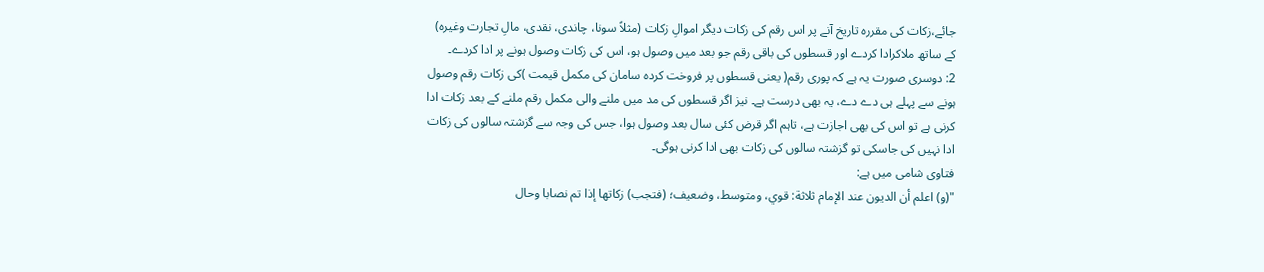جائے،زکات کی مقررہ تاریخ آنے پر اس رقم کی زکات دیگر اموالِ زکات (مثلاً سونا، چاندی، نقدی، مالِ تجارت وغیرہ) کے ساتھ ملاکرادا کردے اور قسطوں کی باقی رقم جو بعد میں وصول ہو، اس کی زکات وصول ہونے پر ادا کردے۔
2: دوسری صورت یہ ہے کہ پوری رقم( یعنی قسطوں پر فروخت کردہ سامان کی مکمل قیمت )کی زکات رقم وصول ہونے سے پہلے ہی دے دے، یہ بھی درست ہے۔ نیز اگر قسطوں کی مد میں ملنے والی مکمل رقم ملنے کے بعد زکات ادا کرنی ہے تو اس کی بھی اجازت ہے، تاہم اگر قرض کئی سال بعد وصول ہوا، جس کی وجہ سے گزشتہ سالوں کی زکات ادا نہیں کی جاسکی تو گزشتہ سالوں کی زکات بھی ادا کرنی ہوگی۔
فتاوی شامی میں ہے:
"(و) اعلم أن الديون عند الإمام ثلاثة: قوي، ومتوسط، وضعيف؛ (فتجب) زكاتها إذا تم نصابا وحال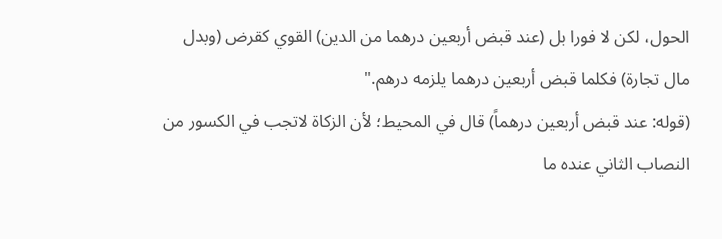الحول، لكن لا فورا بل (عند قبض أربعين درهما من الدين) القوي كقرض (وبدل مال تجارة) فكلما قبض أربعين درهما يلزمه درهم."
(قوله: عند قبض أربعين درهماً) قال في المحيط؛ لأن الزكاة لاتجب في الكسور من النصاب الثاني عنده ما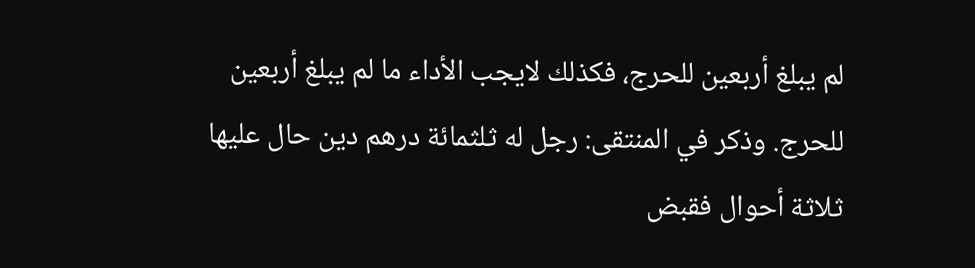لم يبلغ أربعين للحرج، فكذلك لايجب الأداء ما لم يبلغ أربعين للحرج. وذكر في المنتقى: رجل له ثلثمائة درهم دين حال عليها ثلاثة أحوال فقبض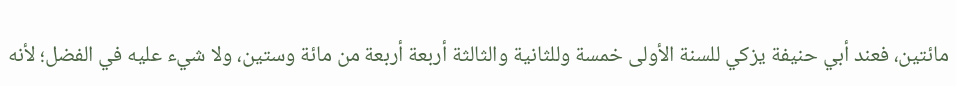مائتين، فعند أبي حنيفة يزكي للسنة الأولى خمسة وللثانية والثالثة أربعة أربعة من مائة وستين، ولا شيء عليه في الفضل؛ لأنه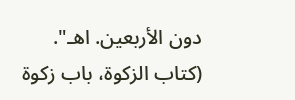دون الأربعين. اهـ".
(كتاب الزكوة، باب زكوة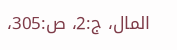المال، ج:2، ص:305،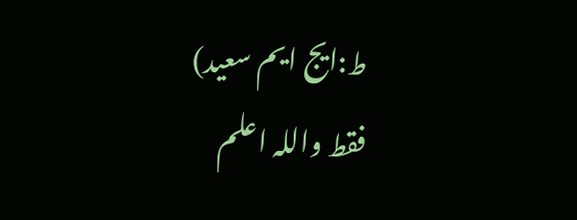ط:ايج ايم سعيد)
فقط واللہ اعلم